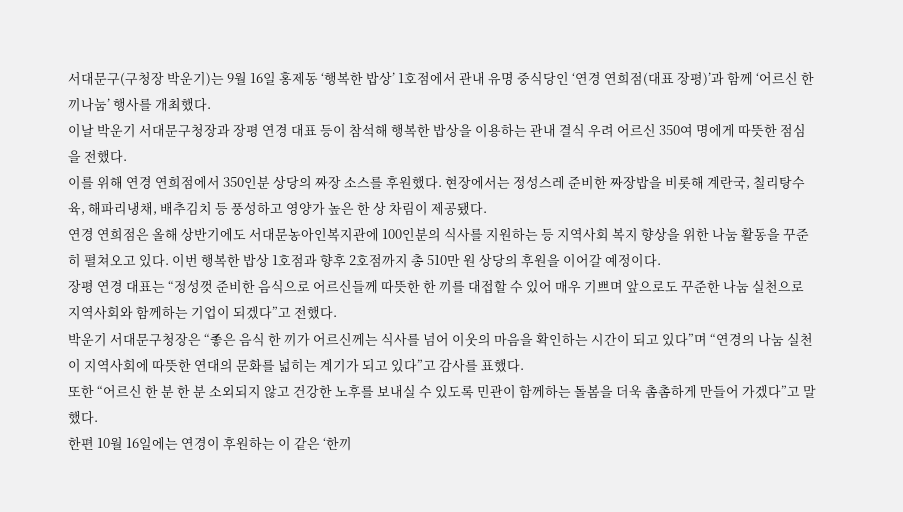서대문구(구청장 박운기)는 9월 16일 홍제동 ‘행복한 밥상’ 1호점에서 관내 유명 중식당인 ‘연경 연희점(대표 장평)’과 함께 ‘어르신 한끼나눔’ 행사를 개최했다.
이날 박운기 서대문구청장과 장평 연경 대표 등이 참석해 행복한 밥상을 이용하는 관내 결식 우려 어르신 350여 명에게 따뜻한 점심을 전했다.
이를 위해 연경 연희점에서 350인분 상당의 짜장 소스를 후원했다. 현장에서는 정성스레 준비한 짜장밥을 비롯해 계란국, 칠리탕수육, 해파리냉채, 배추김치 등 풍성하고 영양가 높은 한 상 차림이 제공됐다.
연경 연희점은 올해 상반기에도 서대문농아인복지관에 100인분의 식사를 지원하는 등 지역사회 복지 향상을 위한 나눔 활동을 꾸준히 펼쳐오고 있다. 이번 행복한 밥상 1호점과 향후 2호점까지 총 510만 원 상당의 후원을 이어갈 예정이다.
장평 연경 대표는 “정성껏 준비한 음식으로 어르신들께 따뜻한 한 끼를 대접할 수 있어 매우 기쁘며 앞으로도 꾸준한 나눔 실천으로 지역사회와 함께하는 기업이 되겠다”고 전했다.
박운기 서대문구청장은 “좋은 음식 한 끼가 어르신께는 식사를 넘어 이웃의 마음을 확인하는 시간이 되고 있다”며 “연경의 나눔 실천이 지역사회에 따뜻한 연대의 문화를 넓히는 계기가 되고 있다”고 감사를 표했다.
또한 “어르신 한 분 한 분 소외되지 않고 건강한 노후를 보내실 수 있도록 민관이 함께하는 돌봄을 더욱 촘촘하게 만들어 가겠다”고 말했다.
한편 10월 16일에는 연경이 후원하는 이 같은 ‘한끼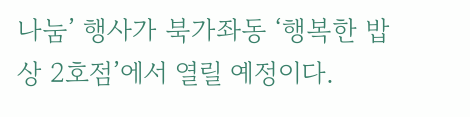나눔’ 행사가 북가좌동 ‘행복한 밥상 2호점’에서 열릴 예정이다.